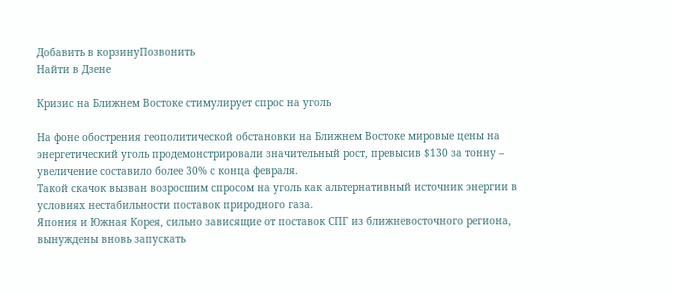Добавить в корзинуПозвонить
Найти в Дзене

Кризис на Ближнем Востоке стимулирует спрос на уголь

На фоне обострения геополитической обстановки на Ближнем Востоке мировые цены на энергетический уголь продемонстрировали значительный рост, превысив $130 за тонну – увеличение составило более 30% с конца февраля.
Такой скачок вызван возросшим спросом на уголь как альтернативный источник энергии в условиях нестабильности поставок природного газа.
Япония и Южная Корея, сильно зависящие от поставок СПГ из ближневосточного региона, вынуждены вновь запускать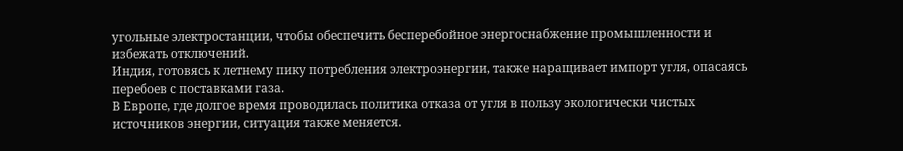угольные электростанции, чтобы обеспечить бесперебойное энергоснабжение промышленности и избежать отключений.
Индия, готовясь к летнему пику потребления электроэнергии, также наращивает импорт угля, опасаясь перебоев с поставками газа.
В Европе, где долгое время проводилась политика отказа от угля в пользу экологически чистых источников энергии, ситуация также меняется.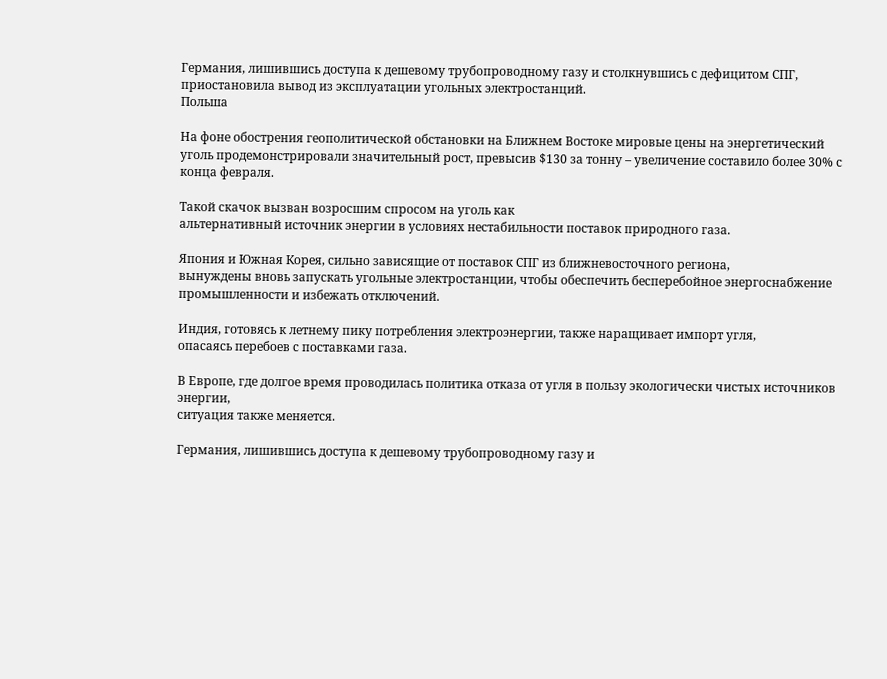Германия, лишившись доступа к дешевому трубопроводному газу и столкнувшись с дефицитом СПГ, приостановила вывод из эксплуатации угольных электростанций.
Польша

На фоне обострения геополитической обстановки на Ближнем Востоке мировые цены на энергетический уголь продемонстрировали значительный рост, превысив $130 за тонну – увеличение составило более 30% с конца февраля.

Такой скачок вызван возросшим спросом на уголь как
альтернативный источник энергии в условиях нестабильности поставок природного газа.

Япония и Южная Корея, сильно зависящие от поставок СПГ из ближневосточного региона,
вынуждены вновь запускать угольные электростанции, чтобы обеспечить бесперебойное энергоснабжение промышленности и избежать отключений.

Индия, готовясь к летнему пику потребления электроэнергии, также наращивает импорт угля,
опасаясь перебоев с поставками газа.

В Европе, где долгое время проводилась политика отказа от угля в пользу экологически чистых источников энергии,
ситуация также меняется.

Германия, лишившись доступа к дешевому трубопроводному газу и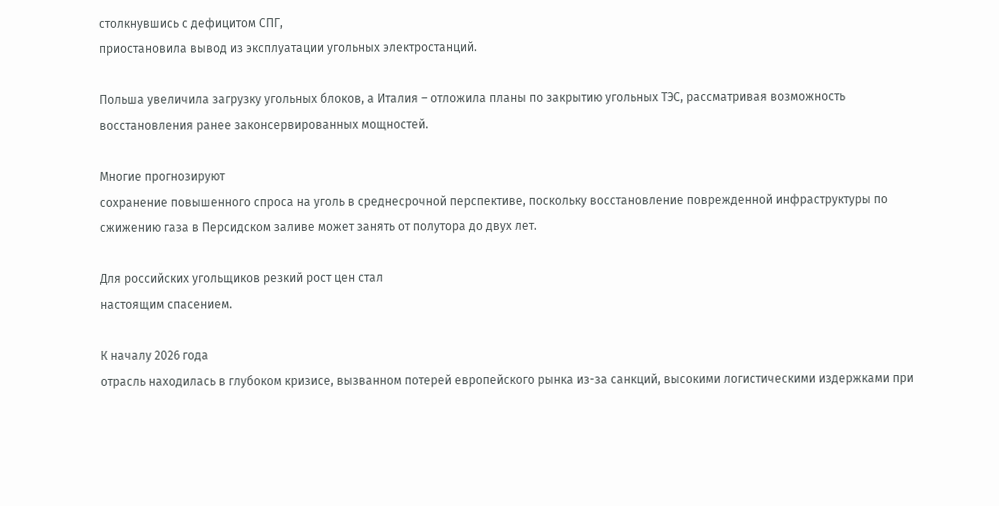столкнувшись с дефицитом СПГ,
приостановила вывод из эксплуатации угольных электростанций.

Польша увеличила загрузку угольных блоков, а Италия – отложила планы по закрытию угольных ТЭС, рассматривая возможность
восстановления ранее законсервированных мощностей.

Многие прогнозируют
сохранение повышенного спроса на уголь в среднесрочной перспективе, поскольку восстановление поврежденной инфраструктуры по сжижению газа в Персидском заливе может занять от полутора до двух лет.

Для российских угольщиков резкий рост цен стал
настоящим спасением.

К началу 2026 года
отрасль находилась в глубоком кризисе, вызванном потерей европейского рынка из-за санкций, высокими логистическими издержками при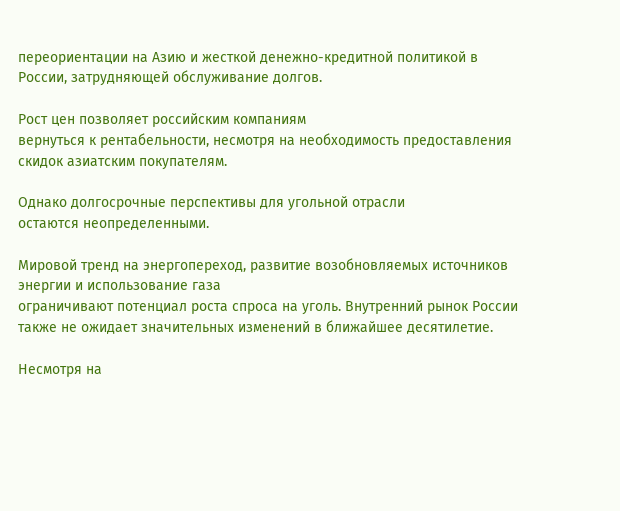переориентации на Азию и жесткой денежно-кредитной политикой в России, затрудняющей обслуживание долгов.

Рост цен позволяет российским компаниям
вернуться к рентабельности, несмотря на необходимость предоставления скидок азиатским покупателям.

Однако долгосрочные перспективы для угольной отрасли
остаются неопределенными.

Мировой тренд на энергопереход, развитие возобновляемых источников энергии и использование газа
ограничивают потенциал роста спроса на уголь. Внутренний рынок России также не ожидает значительных изменений в ближайшее десятилетие.

Несмотря на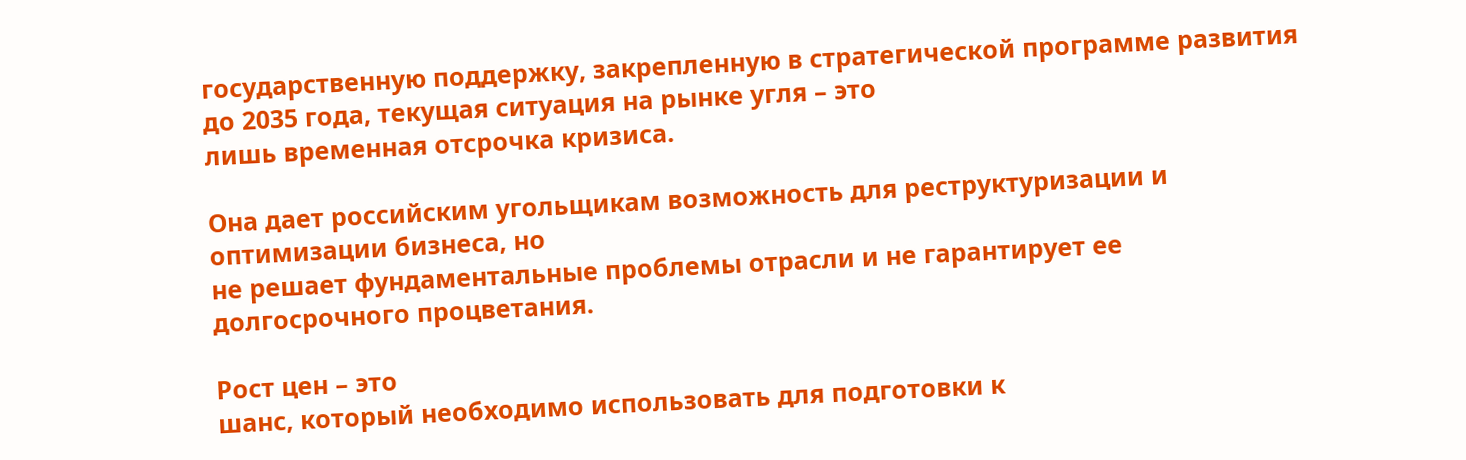государственную поддержку, закрепленную в стратегической программе развития до 2035 года, текущая ситуация на рынке угля – это
лишь временная отсрочка кризиса.

Она дает российским угольщикам возможность для реструктуризации и оптимизации бизнеса, но
не решает фундаментальные проблемы отрасли и не гарантирует ее долгосрочного процветания.

Рост цен – это
шанс, который необходимо использовать для подготовки к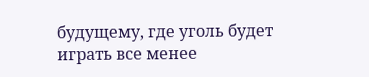будущему, где уголь будет играть все менее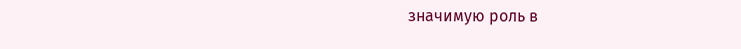значимую роль в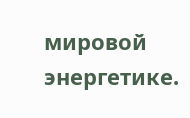мировой энергетике.